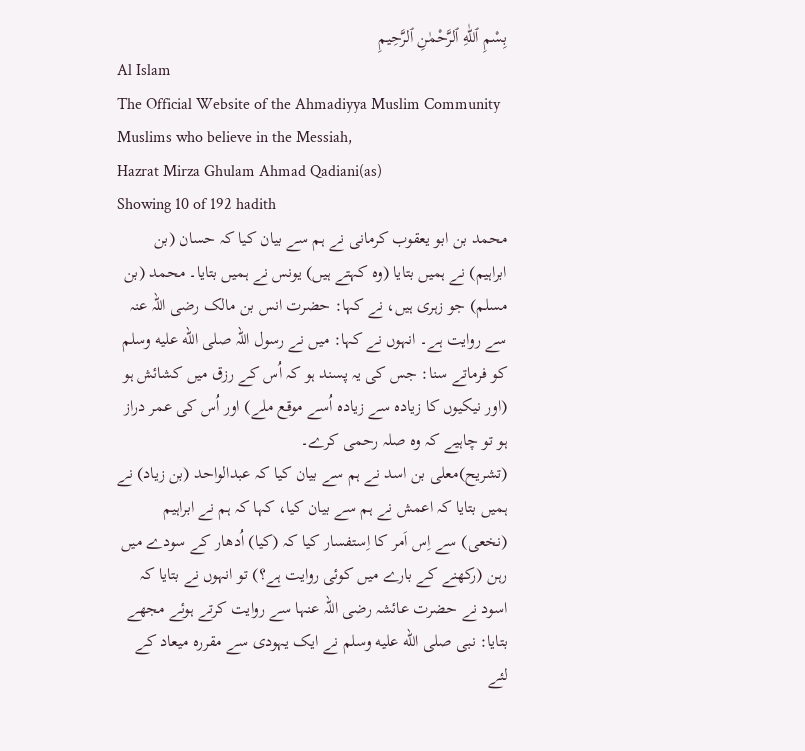بِسْمِ ٱللّٰهِ ٱلرَّحْمٰنِ ٱلرَّحِيمِ
Al Islam
The Official Website of the Ahmadiyya Muslim Community
Muslims who believe in the Messiah,
Hazrat Mirza Ghulam Ahmad Qadiani(as)
Showing 10 of 192 hadith
محمد بن ابو یعقوب کرمانی نے ہم سے بیان کیا کہ حسان (بن ابراہیم) نے ہمیں بتایا (وہ کہتے ہیں) یونس نے ہمیں بتایا۔ محمد (بن مسلم) جو زہری ہیں، نے کہا: حضرت انس بن مالک رضی اللہ عنہ سے روایت ہے۔ انہوں نے کہا: میں نے رسول اللہ صلى الله عليه وسلم کو فرماتے سنا: جس کی یہ پسند ہو کہ اُس کے رزق میں کشائش ہو (اور نیکیوں کا زیادہ سے زیادہ اُسے موقع ملے) اور اُس کی عمر دراز ہو تو چاہیے کہ وہ صلہ رحمی کرے۔
(تشریح)معلی بن اسد نے ہم سے بیان کیا کہ عبدالواحد (بن زیاد) نے ہمیں بتایا کہ اعمش نے ہم سے بیان کیا، کہا کہ ہم نے ابراہیم (نخعی) سے اِس اَمر کا اِستفسار کیا کہ (کیا) اُدھار کے سودے میں رہن (رکھنے کے بارے میں کوئی روایت ہے؟) تو انہوں نے بتایا کہ اسود نے حضرت عائشہ رضی اللہ عنہا سے روایت کرتے ہوئے مجھے بتایا: نبی صلى الله عليه وسلم نے ایک یہودی سے مقررہ میعاد کے لئے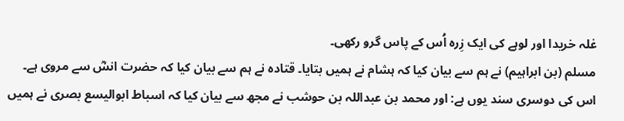غلہ خریدا اور لوہے کی ایک زِرہ اُس کے پاس گرو رکھی۔
مسلم (بن ابراہیم) نے ہم سے بیان کیا کہ ہشام نے ہمیں بتایا۔ قتادہ نے ہم سے بیان کیا کہ حضرت انسؓ سے مروی ہے۔ اس کی دوسری سند یوں ہے: اور محمد بن عبداللہ بن حوشب نے مجھ سے بیان کیا کہ اسباط ابوالیسع بصری نے ہمیں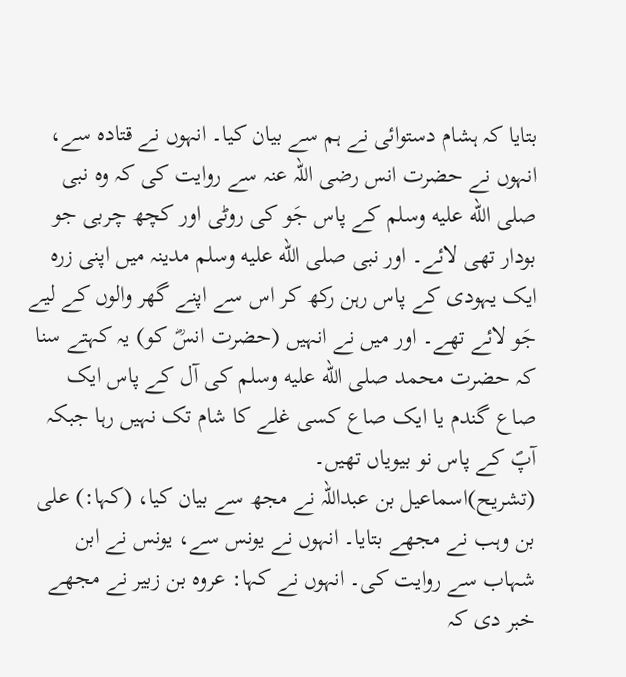بتایا کہ ہشام دستوائی نے ہم سے بیان کیا۔ انہوں نے قتادہ سے، انہوں نے حضرت انس رضی اللہ عنہ سے روایت کی کہ وہ نبی صلى الله عليه وسلم کے پاس جَو کی روٹی اور کچھ چربی جو بودار تھی لائے۔ اور نبی صلى الله عليه وسلم مدینہ میں اپنی زرہ ایک یہودی کے پاس رہن رکھ کر اس سے اپنے گھر والوں کے لیے جَو لائے تھے۔ اور میں نے انہیں (حضرت انسؓ کو) یہ کہتے سنا کہ حضرت محمد صلى الله عليه وسلم کی آل کے پاس ایک صاع گندم یا ایک صاع کسی غلے کا شام تک نہیں رہا جبکہ آپؐ کے پاس نو بیویاں تھیں۔
(تشریح)اسماعیل بن عبداللہ نے مجھ سے بیان کیا، (کہا:) علی بن وہب نے مجھے بتایا۔ انہوں نے یونس سے، یونس نے ابن شہاب سے روایت کی۔ انہوں نے کہا: عروہ بن زبیر نے مجھے خبر دی کہ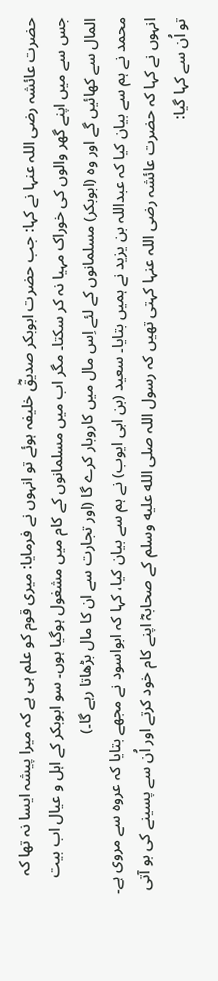حضرت عائشہ رضی اللہ عنہا نے کہا: جب حضرت ابوبکر صدیقؓ خلیفہ ہوئے تو انہوں نے فرمایا: میری قوم کو علم ہی ہے کہ میرا پیشہ ایسا نہ تھا کہ جس سے میں اپنے گھر والوں کی خوراک مہیا نہ کر سکتا۔ مگر اب میں مسلمانوں کے کام میں مشغول ہوگیا ہوں۔ سو ابوبکر کے اہل و عیال اب بیت المال سے کھائیں گے اور وہ (ابوبکر) مسلمانوں کے لئے اِس مال میں کاروبار کرے گا (اور تجارت سے ان کا مال بڑھاتا رہے گا۔)
محمد نے ہم سے بیان کیا کہ عبداللہ بن یزید نے ہمیں بتایا۔ سعید (بن ابی ایوب) نے ہم سے بیان کیا، کہا کہ ابواسود نے مجھے بتایا کہ عروہ سے مروی ہے۔ انہوں نے کہا کہ حضرت عائشہ رضی اللہ عنہا کہتی تھیں کہ رسول اللہ صلى الله عليه وسلم کے صحابہؓ اپنے کام خود کرتے اور اُن سے پسینے کی بو آتی تو اُن سے کہا گیا: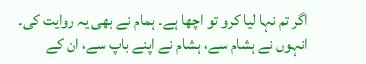اگر تم نہا لیا کرو تو اچھا ہے۔ ہمام نے بھی یہ روایت کی۔ انہوں نے ہشام سے، ہشام نے اپنے باپ سے، ان کے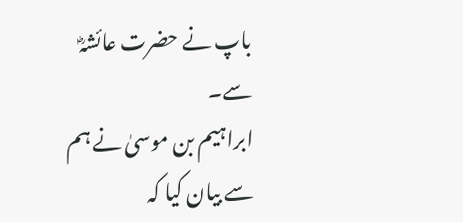باپ نے حضرت عائشہؓ سے۔
ابراہیم بن موسیٰ نے ہم سے بیان کیا کہ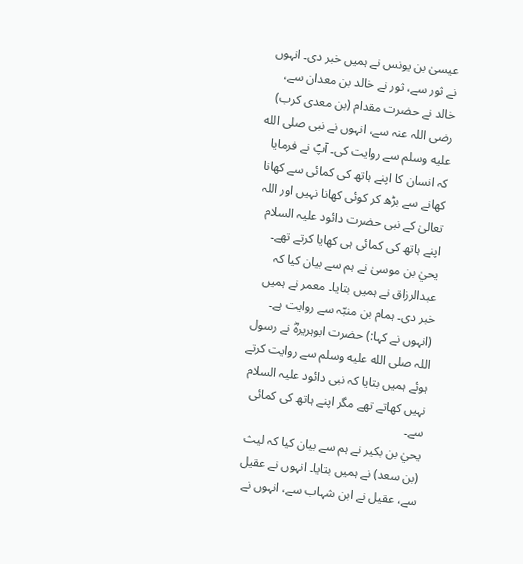عیسیٰ بن یونس نے ہمیں خبر دی۔ انہوں نے ثور سے، ثور نے خالد بن معدان سے، خالد نے حضرت مقدام (بن معدی کرب) رضی اللہ عنہ سے، انہوں نے نبی صلى الله عليه وسلم سے روایت کی۔ آپؐ نے فرمایا کہ انسان کا اپنے ہاتھ کی کمائی سے کھانا کھانے سے بڑھ کر کوئی کھانا نہیں اور اللہ تعالیٰ کے نبی حضرت دائود علیہ السلام اپنے ہاتھ کی کمائی ہی کھایا کرتے تھے۔
یحيٰ بن موسیٰ نے ہم سے بیان کیا کہ عبدالرزاق نے ہمیں بتایا۔ معمر نے ہمیں خبر دی۔ ہمام بن منبّہ سے روایت ہے۔ (انہوں نے کہا:) حضرت ابوہریرہؓ نے رسول اللہ صلى الله عليه وسلم سے روایت کرتے ہوئے ہمیں بتایا کہ نبی دائود علیہ السلام نہیں کھاتے تھے مگر اپنے ہاتھ کی کمائی سے۔
یحيٰ بن بکیر نے ہم سے بیان کیا کہ لیث (بن سعد) نے ہمیں بتایا۔ انہوں نے عقیل سے، عقیل نے ابن شہاب سے، انہوں نے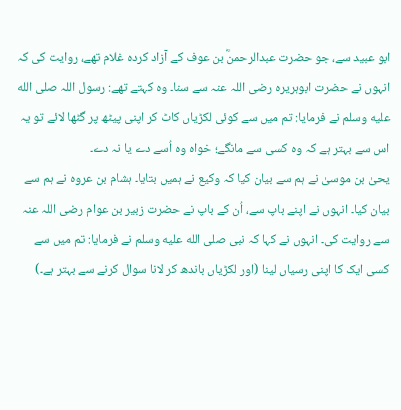ابو عبید سے، جو حضرت عبدالرحمنؓ بن عوف کے آزاد کردہ غلام تھے، روایت کی کہ انہوں نے حضرت ابوہریرہ رضی اللہ عنہ سے سنا۔ وہ کہتے تھے: رسول اللہ صلى الله عليه وسلم نے فرمایا: تم میں سے کوئی لکڑیاں کاٹ کر اپنی پیٹھ پر گٹھا لائے تو یہ اس سے بہتر ہے کہ وہ کسی سے مانگے؛ خواہ وہ اُسے دے یا نہ دے۔
یحیٰ بن موسیٰ نے ہم سے بیان کیا کہ وکیع نے ہمیں بتایا۔ ہشام بن عروہ نے ہم سے بیان کیا۔ انہوں نے اپنے باپ سے، اُن کے باپ نے حضرت زبیر بن عوام رضی اللہ عنہ سے روایت کی۔ انہوں نے کہا کہ نبی صلى الله عليه وسلم نے فرمایا: تم میں سے کسی ایک کا اپنی رسیاں لینا (اور لکڑیاں باندھ کر لانا سوال کرنے سے بہتر ہے۔)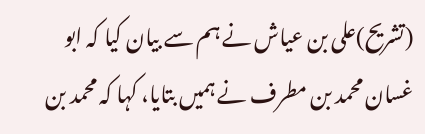(تشریح)علی بن عیاش نے ہم سے بیان کیا کہ ابو غسان محمد بن مطرف نے ہمیں بتایا، کہا کہ محمد بن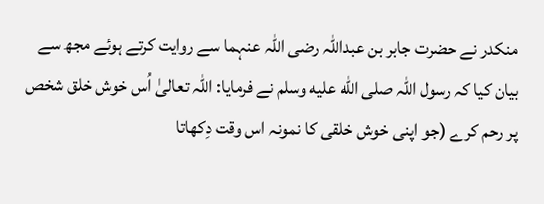منکدر نے حضرت جابر بن عبداللہ رضی اللہ عنہما سے روایت کرتے ہوئے مجھ سے بیان کیا کہ رسول اللہ صلى الله عليه وسلم نے فرمایا: اللہ تعالیٰ اُس خوش خلق شخص پر رحم کرے (جو اپنی خوش خلقی کا نمونہ اس وقت دِکھاتا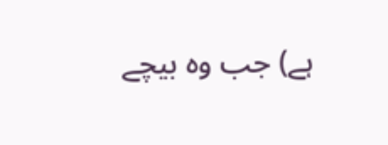ہے) جب وہ بیچے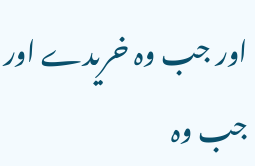اور جب وہ خریدے اور جب وہ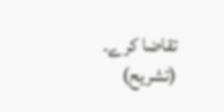تقاضا کرے۔
(تشریح)